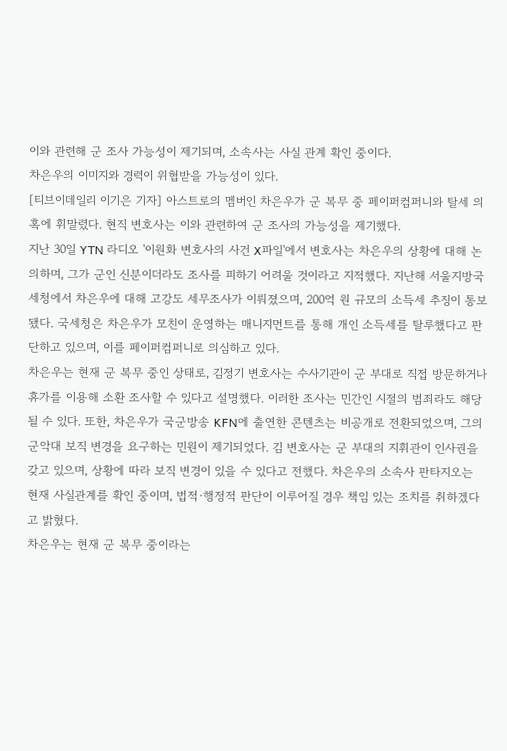이와 관련해 군 조사 가능성이 제기되며, 소속사는 사실 관계 확인 중이다.
차은우의 이미지와 경력이 위협받을 가능성이 있다.
[티브이데일리 이기은 기자] 아스트로의 멤버인 차은우가 군 복무 중 페이퍼컴퍼니와 탈세 의혹에 휘말렸다. 현직 변호사는 이와 관련하여 군 조사의 가능성을 제기했다.
지난 30일 YTN 라디오 '이원화 변호사의 사건 X파일'에서 변호사는 차은우의 상황에 대해 논의하며, 그가 군인 신분이더라도 조사를 피하기 어려울 것이라고 지적했다. 지난해 서울지방국세청에서 차은우에 대해 고강도 세무조사가 이뤄졌으며, 200억 원 규모의 소득세 추징이 통보됐다. 국세청은 차은우가 모친이 운영하는 매니지먼트를 통해 개인 소득세를 탈루했다고 판단하고 있으며, 이를 페이퍼컴퍼니로 의심하고 있다.
차은우는 현재 군 복무 중인 상태로, 김정기 변호사는 수사기관이 군 부대로 직접 방문하거나 휴가를 이용해 소환 조사할 수 있다고 설명했다. 이러한 조사는 민간인 시절의 범죄라도 해당될 수 있다. 또한, 차은우가 국군방송 KFN에 출연한 콘텐츠는 비공개로 전환되었으며, 그의 군악대 보직 변경을 요구하는 민원이 제기되었다. 김 변호사는 군 부대의 지휘관이 인사권을 갖고 있으며, 상황에 따라 보직 변경이 있을 수 있다고 전했다. 차은우의 소속사 판타지오는 현재 사실관계를 확인 중이며, 법적·행정적 판단이 이루어질 경우 책임 있는 조치를 취하겠다고 밝혔다.
차은우는 현재 군 복무 중이라는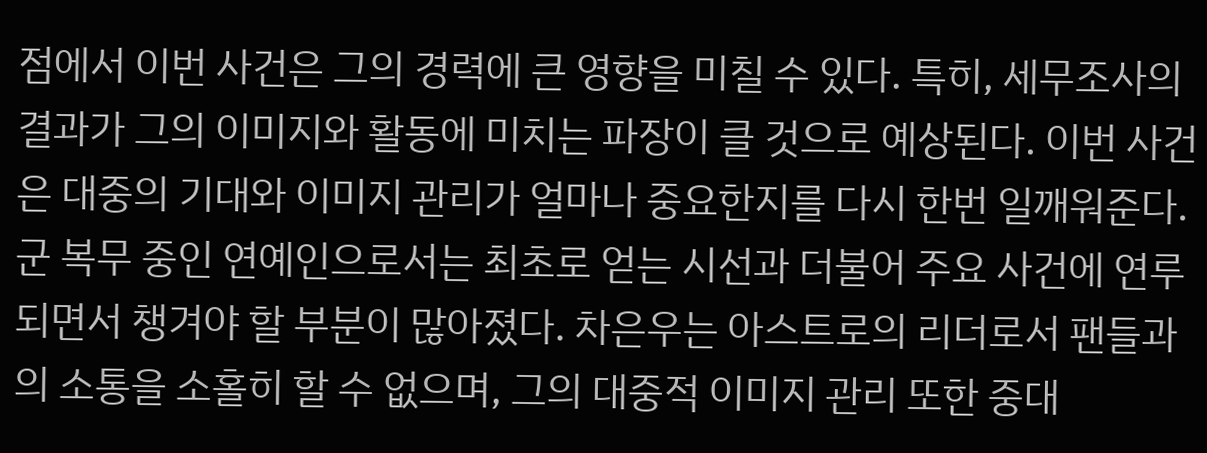점에서 이번 사건은 그의 경력에 큰 영향을 미칠 수 있다. 특히, 세무조사의 결과가 그의 이미지와 활동에 미치는 파장이 클 것으로 예상된다. 이번 사건은 대중의 기대와 이미지 관리가 얼마나 중요한지를 다시 한번 일깨워준다.
군 복무 중인 연예인으로서는 최초로 얻는 시선과 더불어 주요 사건에 연루되면서 챙겨야 할 부분이 많아졌다. 차은우는 아스트로의 리더로서 팬들과의 소통을 소홀히 할 수 없으며, 그의 대중적 이미지 관리 또한 중대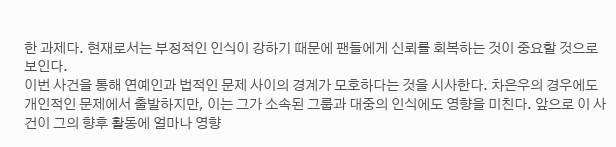한 과제다. 현재로서는 부정적인 인식이 강하기 때문에 팬들에게 신뢰를 회복하는 것이 중요할 것으로 보인다.
이번 사건을 통해 연예인과 법적인 문제 사이의 경계가 모호하다는 것을 시사한다. 차은우의 경우에도 개인적인 문제에서 출발하지만, 이는 그가 소속된 그룹과 대중의 인식에도 영향을 미친다. 앞으로 이 사건이 그의 향후 활동에 얼마나 영향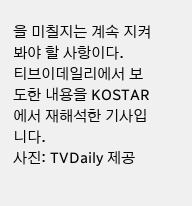을 미칠지는 계속 지켜봐야 할 사항이다.
티브이데일리에서 보도한 내용을 KOSTAR에서 재해석한 기사입니다.
사진: TVDaily 제공